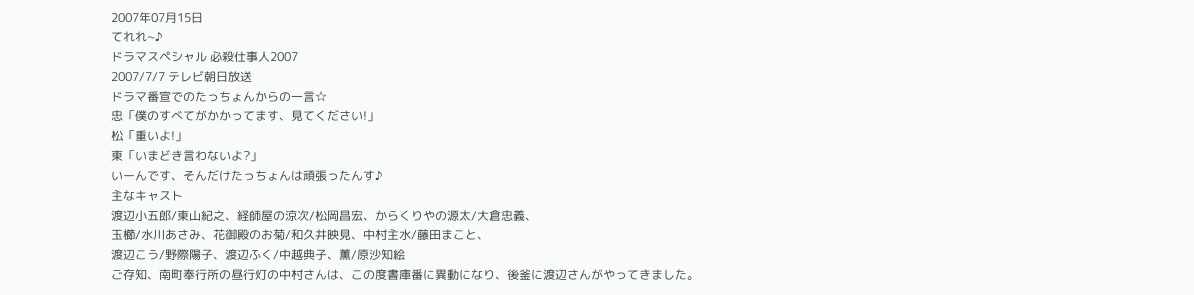2007年07月15日
てれれ~♪
ドラマスペシャル 必殺仕事人2007
2007/7/7 テレビ朝日放送
ドラマ番宣でのたっちょんからの一言☆
忠「僕のすべてがかかってます、見てください!」
松「重いよ!」
東「いまどき言わないよ?」
いーんです、そんだけたっちょんは頑張ったんす♪
主なキャスト
渡辺小五郎/東山紀之、経師屋の涼次/松岡昌宏、からくりやの源太/大倉忠義、
玉櫛/水川あさみ、花御殿のお菊/和久井映見、中村主水/藤田まこと、
渡辺こう/野際陽子、渡辺ふく/中越典子、薫/原沙知絵
ご存知、南町奉行所の昼行灯の中村さんは、この度書庫番に異動になり、後釜に渡辺さんがやってきました。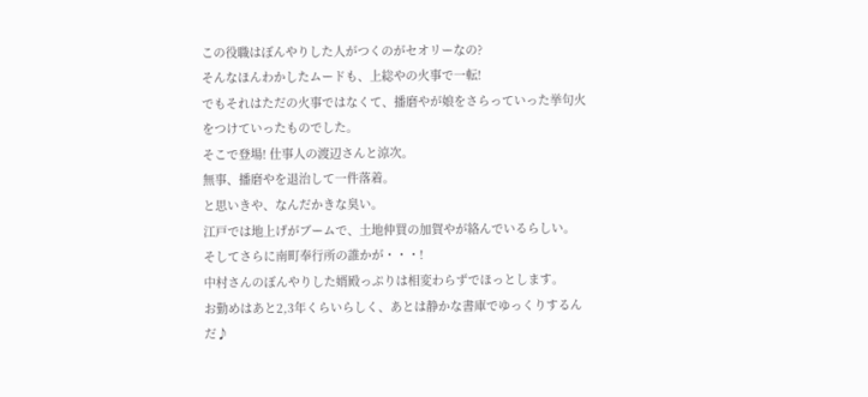この役職はぼんやりした人がつくのがセオリーなの?
そんなほんわかしたムードも、上総やの火事で一転!
でもそれはただの火事ではなくて、播磨やが娘をさらっていった挙句火をつけていったものでした。
そこで登場! 仕事人の渡辺さんと涼次。
無事、播磨やを退治して一件落着。
と思いきや、なんだかきな臭い。
江戸では地上げがブームで、土地仲買の加賀やが絡んでいるらしい。
そしてさらに南町奉行所の誰かが・・・!
中村さんのぼんやりした婿殿っぷりは相変わらずでほっとします。
お勤めはあと2,3年くらいらしく、あとは静かな書庫でゆっくりするんだ♪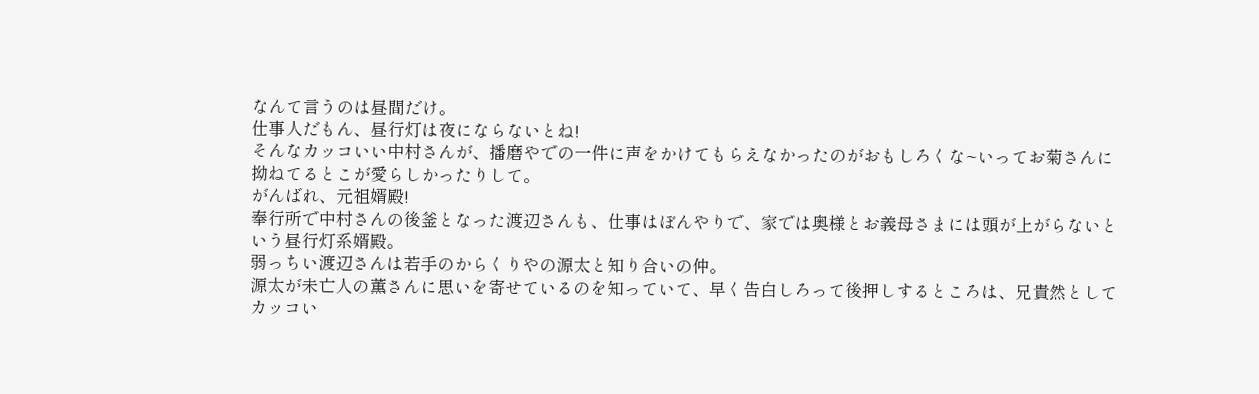なんて言うのは昼間だけ。
仕事人だもん、昼行灯は夜にならないとね!
そんなカッコいい中村さんが、播磨やでの一件に声をかけてもらえなかったのがおもしろくな~いってお菊さんに拗ねてるとこが愛らしかったりして。
がんばれ、元祖婿殿!
奉行所で中村さんの後釜となった渡辺さんも、仕事はぼんやりで、家では奥様とお義母さまには頭が上がらないという昼行灯系婿殿。
弱っちい渡辺さんは若手のからくりやの源太と知り合いの仲。
源太が未亡人の薫さんに思いを寄せているのを知っていて、早く告白しろって後押しするところは、兄貴然としてカッコい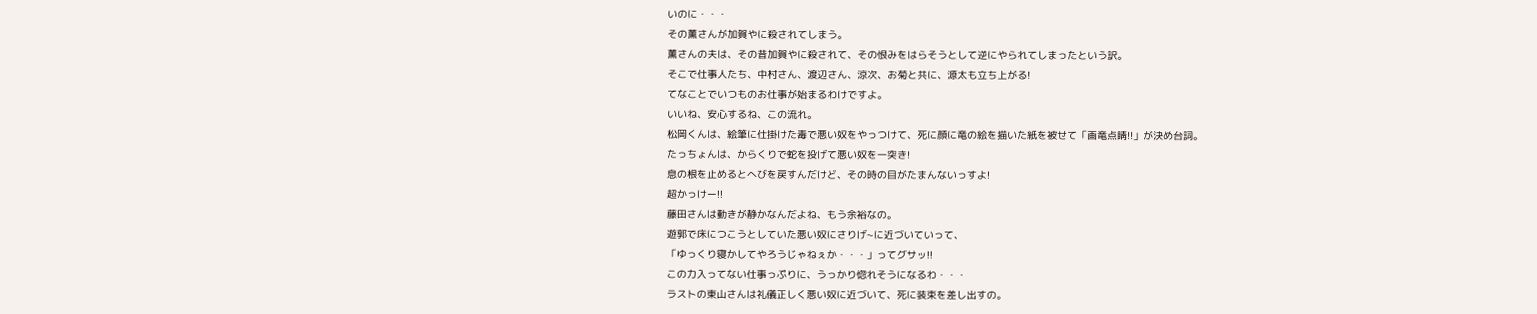いのに・・・
その薫さんが加賀やに殺されてしまう。
薫さんの夫は、その昔加賀やに殺されて、その恨みをはらそうとして逆にやられてしまったという訳。
そこで仕事人たち、中村さん、渡辺さん、涼次、お菊と共に、源太も立ち上がる!
てなことでいつものお仕事が始まるわけですよ。
いいね、安心するね、この流れ。
松岡くんは、絵筆に仕掛けた毒で悪い奴をやっつけて、死に顔に竜の絵を描いた紙を被せて「画竜点睛!!」が決め台詞。
たっちょんは、からくりで蛇を投げて悪い奴を一突き!
息の根を止めるとへびを戻すんだけど、その時の目がたまんないっすよ!
超かっけー!!
藤田さんは動きが静かなんだよね、もう余裕なの。
遊郭で床につこうとしていた悪い奴にさりげ~に近づいていって、
「ゆっくり寝かしてやろうじゃねぇか・・・」ってグサッ!!
この力入ってない仕事っぷりに、うっかり惚れそうになるわ・・・
ラストの東山さんは礼儀正しく悪い奴に近づいて、死に装束を差し出すの。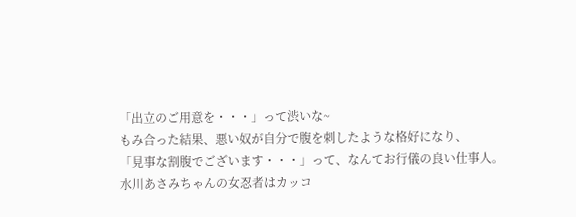「出立のご用意を・・・」って渋いな~
もみ合った結果、悪い奴が自分で腹を刺したような格好になり、
「見事な割腹でございます・・・」って、なんてお行儀の良い仕事人。
水川あさみちゃんの女忍者はカッコ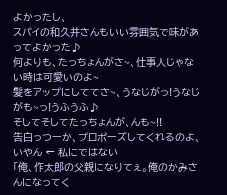よかったし、
スパイの和久井さんもいい雰囲気で味があってよかった♪
何よりも、たっちょんがさ~、仕事人じゃない時は可愛いのよ~
髪をアップにしててさ~、うなじがっ!うなじがも~っ!うふうふ♪
そしてそしてたっちょんが、んも~!!
告白っつーか、プロポーズしてくれるのよ、いやん ← 私にではない
「俺、作太郎の父親になりてぇ。俺のかみさんになってく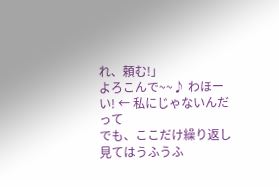れ、頼む!」
よろこんで~~♪ わほーい! ← 私にじゃないんだって
でも、ここだけ繰り返し見てはうふうふ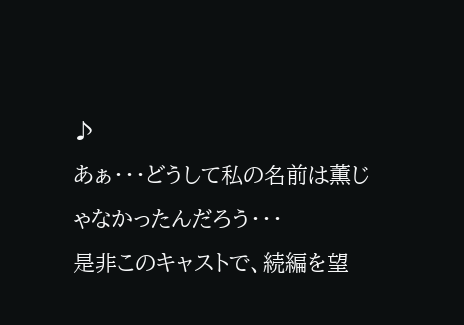♪
あぁ・・・どうして私の名前は薫じゃなかったんだろう・・・
是非このキャストで、続編を望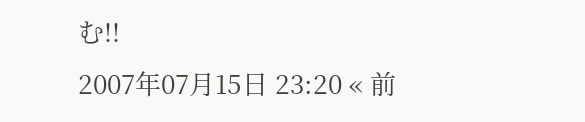む!!
2007年07月15日 23:20 « 前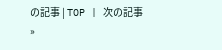の記事 | TOP | 次の記事 »